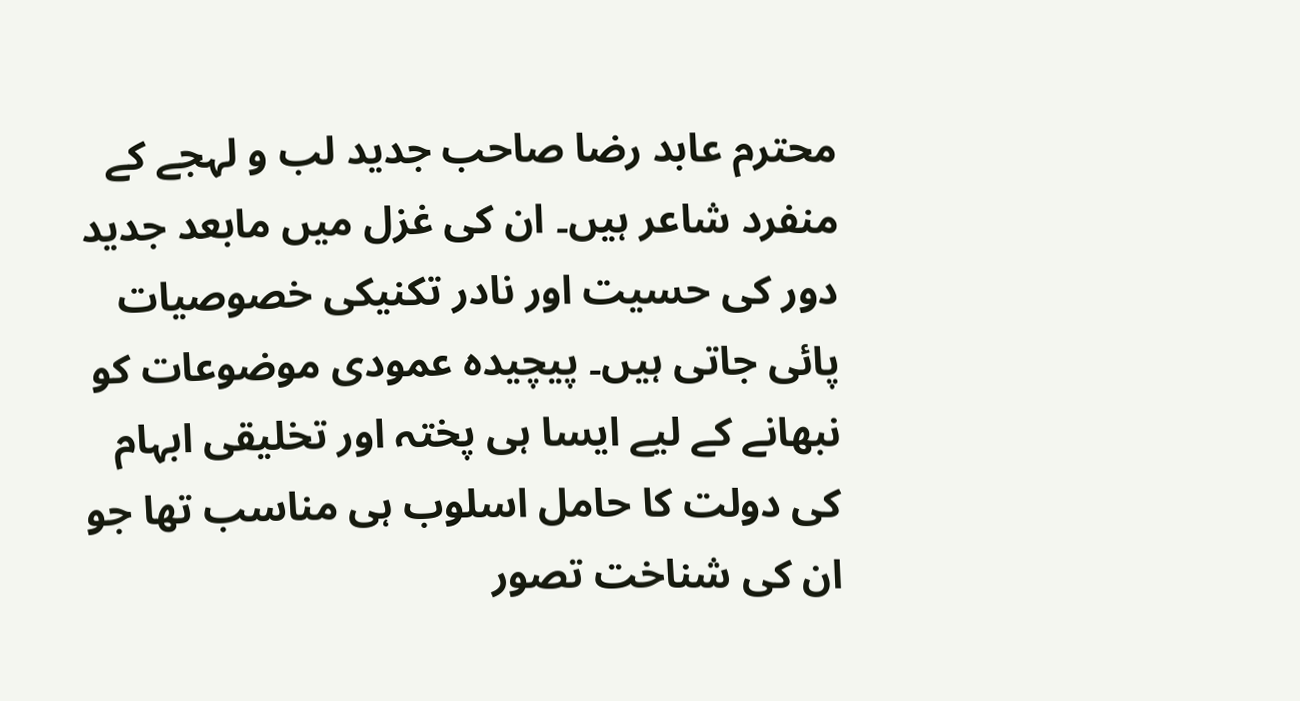محترم عابد رضا صاحب جدید لب و لہجے کے منفرد شاعر ہیں۔ ان کی غزل میں مابعد جدید دور کی حسیت اور نادر تکنیکی خصوصیات پائی جاتی ہیں۔ پیچیدہ عمودی موضوعات کو نبھانے کے لیے ایسا ہی پختہ اور تخلیقی ابہام کی دولت کا حامل اسلوب ہی مناسب تھا جو ان کی شناخت تصور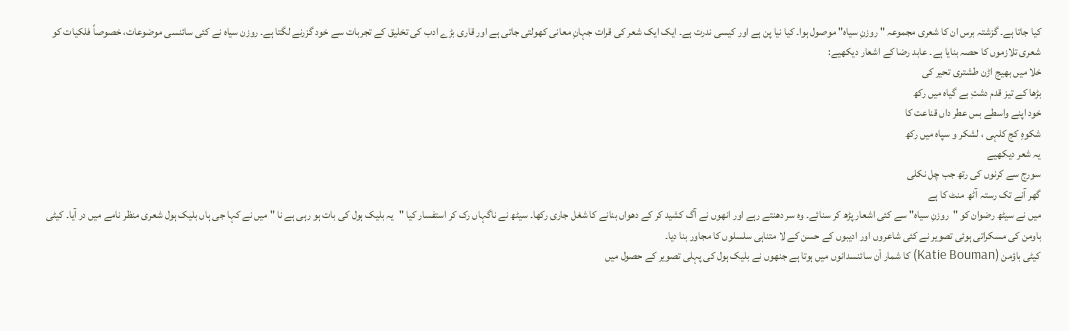کیا جاتا ہے۔ گزشتہ برس ان کا شعری مجموعہ " روزنِ سیاہ" موصول ہوا۔ کیا نیا پن ہے اور کیسی ندرت ہے۔ ایک ایک شعر کی قرات جہانِ معانی کھولتی جاتی ہے اور قاری بڑے ادب کی تخلیق کے تجربات سے خود گزرنے لگتا ہے۔ روزن سیاہ نے کئی سائنسی موضوعات، خصوصاً فلکیات کو شعری تلازموں کا حصہ بنایا ہے۔ عابد رضا کے اشعار دیکھیے:
خلا میں بھیج اڑن طشتری تحیر کی
بڑھا کے تیز قدم دشتِ بے گیاہ میں رکھ
خود اپنے واسطے بس عطر داں قناعت کا
شکوہِ کج کلہی ، لشکر و سپاہ میں رکھ
یہ شعر دیکھیے
سورج سے کرنوں کی رتھ جب چل نکلی
گھر آنے تک رستہ آٹھ منٹ کا ہے
میں نے سیٹھ رضوان کو "روزنِ سیاہ" سے کئی اشعار پڑھ کر سنائے۔ وہ سر دھنتے رہے اور انھوں نے آگ کشید کر کے دھواں بنانے کا شغل جاری رکھا۔ سیٹھ نے ناگہاں رک کر استفسار کیا "یہ بلیک ہول کی بات ہو رہی ہے نا " میں نے کہا جی ہاں بلیک ہول شعری منظر نامے میں در آیا۔ کیٹی باومن کی مسکراتی ہوئی تصویر نے کئی شاعروں اور ادیبوں کے حسن کے لا متناہی سلسلوں کا مجاور بنا دیا۔
کیٹی باؤمن (Katie Bouman) کا شمار اْن سائنسدانوں میں ہوتا ہے جنھوں نے بلیک ہول کی پہلی تصویر کے حصول میں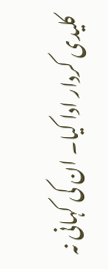کلیدی کردار ادا کیا۔ ان کی کہانی نہ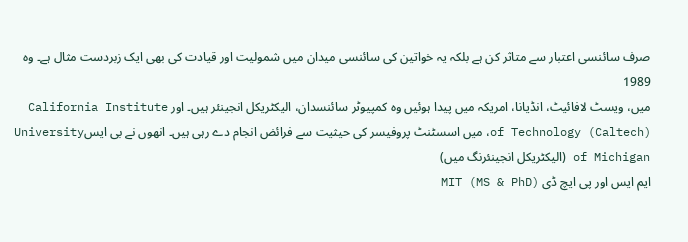صرف سائنسی اعتبار سے متاثر کن ہے بلکہ یہ خواتین کی سائنسی میدان میں شمولیت اور قیادت کی بھی ایک زبردست مثال ہے۔ وہ 1989
میں، ویسٹ لافائیٹ، انڈیانا، امریکہ میں پیدا ہوئیں وہ کمپیوٹر سائنسدان، الیکٹریکل انجینئر ہیں۔ اور California Institute of Technology (Caltech)، میں اسسٹنٹ پروفیسر کی حیثیت سے فرائض انجام دے رہی ہیں۔ انھوں نے بی ایسUniversity of Michigan (الیکٹریکل انجینئرنگ میں)
ایم ایس اور پی ایچ ڈی (MS & PhD) MIT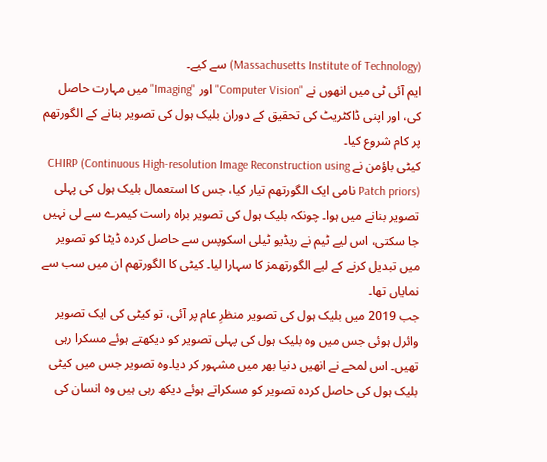(Massachusetts Institute of Technology) سے کیے۔
ایم آئی ٹی میں انھوں نے "Computer Vision" اور "Imaging" میں مہارت حاصل کی، اور اپنی ڈاکٹریٹ کی تحقیق کے دوران بلیک ہول کی تصویر بنانے کے الگورتھم پر کام شروع کیا۔
کیٹی باؤمن نے CHIRP (Continuous High-resolution Image Reconstruction using Patch priors) نامی ایک الگورتھم تیار کیا، جس کا استعمال بلیک ہول کی پہلی تصویر بنانے میں ہوا۔ چونکہ بلیک ہول کی تصویر براہ راست کیمرے سے لی نہیں جا سکتی، اس لیے ٹیم نے ریڈیو ٹیلی اسکوپس سے حاصل کردہ ڈیٹا کو تصویر میں تبدیل کرنے کے لیے الگورتھمز کا سہارا لیا۔ کیٹی کا الگورتھم ان میں سب سے نمایاں تھا۔
جب 2019 میں بلیک ہول کی تصویر منظرِ عام پر آئی، تو کیٹی کی ایک تصویر وائرل ہوئی جس میں وہ بلیک ہول کی پہلی تصویر کو دیکھتے ہوئے مسکرا رہی تھیں۔ اس لمحے نے انھیں دنیا بھر میں مشہور کر دیا۔وہ تصویر جس میں کیٹی بلیک ہول کی حاصل کردہ تصویر کو مسکراتے ہوئے دیکھ رہی ہیں وہ انسان کی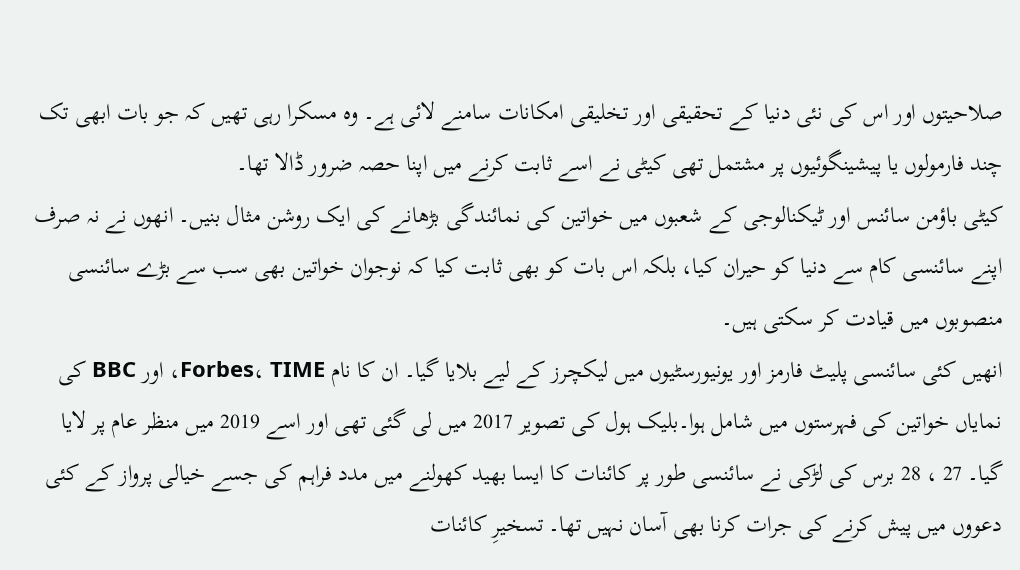صلاحیتوں اور اس کی نئی دنیا کے تحقیقی اور تخلیقی امکانات سامنے لائی ہے۔ وہ مسکرا رہی تھیں کہ جو بات ابھی تک چند فارمولوں یا پیشینگوئیوں پر مشتمل تھی کیٹی نے اسے ثابت کرنے میں اپنا حصہ ضرور ڈالا تھا۔
کیٹی باؤمن سائنس اور ٹیکنالوجی کے شعبوں میں خواتین کی نمائندگی بڑھانے کی ایک روشن مثال بنیں۔ انھوں نے نہ صرف اپنے سائنسی کام سے دنیا کو حیران کیا، بلکہ اس بات کو بھی ثابت کیا کہ نوجوان خواتین بھی سب سے بڑے سائنسی منصوبوں میں قیادت کر سکتی ہیں۔
انھیں کئی سائنسی پلیٹ فارمز اور یونیورسٹیوں میں لیکچرز کے لیے بلایا گیا۔ ان کا نام Forbes، TIME، اور BBC کی نمایاں خواتین کی فہرستوں میں شامل ہوا۔بلیک ہول کی تصویر 2017 میں لی گئی تھی اور اسے 2019 میں منظر عام پر لایا گیا۔ 27 ، 28 برس کی لڑکی نے سائنسی طور پر کائنات کا ایسا بھید کھولنے میں مدد فراہم کی جسے خیالی پرواز کے کئی دعووں میں پیش کرنے کی جرات کرنا بھی آسان نہیں تھا۔ تسخیرِ کائنات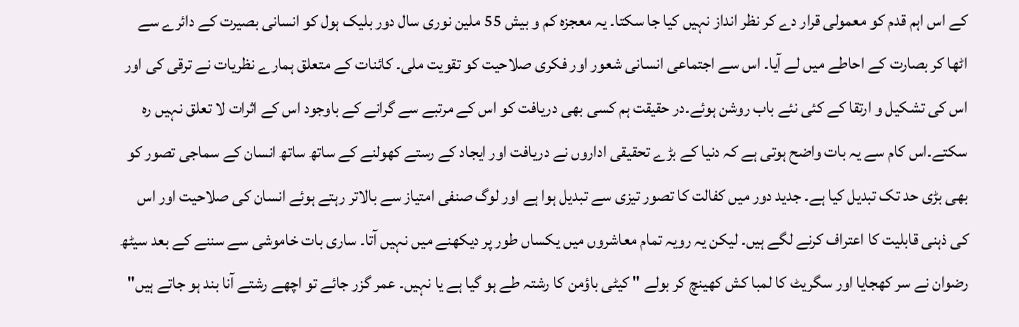کے اس اہم قدم کو معمولی قرار دے کر نظر انداز نہیں کیا جا سکتا۔ یہ معجزہ کم و بیش 55 ملین نوری سال دور بلیک ہول کو انسانی بصیرت کے دائرے سے اٹھا کر بصارت کے احاطے میں لے آیا۔ اس سے اجتماعی انسانی شعور اور فکری صلاحیت کو تقویت ملی۔ کائنات کے متعلق ہمارے نظریات نے ترقی کی اور اس کی تشکیل و ارتقا کے کئی نئے باب روشن ہوئے۔در حقیقت ہم کسی بھی دریافت کو اس کے مرتبے سے گرانے کے باوجود اس کے اثرات لا تعلق نہیں رہ سکتے۔اس کام سے یہ بات واضح ہوتی ہے کہ دنیا کے بڑے تحقیقی اداروں نے دریافت اور ایجاد کے رستے کھولنے کے ساتھ ساتھ انسان کے سماجی تصور کو بھی بڑی حد تک تبدیل کیا ہے۔ جدید دور میں کفالت کا تصور تیزی سے تبدیل ہوا ہے اور لوگ صنفی امتیاز سے بالاتر رہتے ہوئے انسان کی صلاحیت اور اس کی ذہنی قابلیت کا اعتراف کرنے لگے ہیں۔ لیکن یہ رویہ تمام معاشروں میں یکساں طور پر دیکھنے میں نہیں آتا۔ ساری بات خاموشی سے سننے کے بعد سیٹھ رضوان نے سر کھجایا اور سگریٹ کا لمبا کش کھینچ کر بولے " کیٹی باؤمن کا رشتہ طے ہو گیا ہے یا نہیں۔ عمر گزر جائے تو اچھے رشتے آنا بند ہو جاتے ہیں"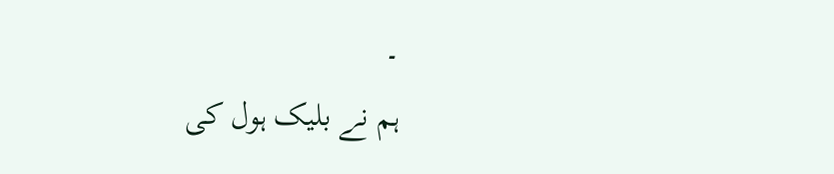۔
ہم نے بلیک ہول کی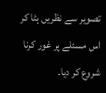تصویر سے نظریں ہٹا کر اس مسئلے پر غور کرنا شروع کر دیا۔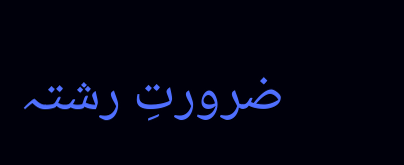ضرورتِ رشتہ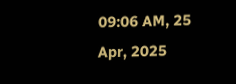09:06 AM, 25 Apr, 2025